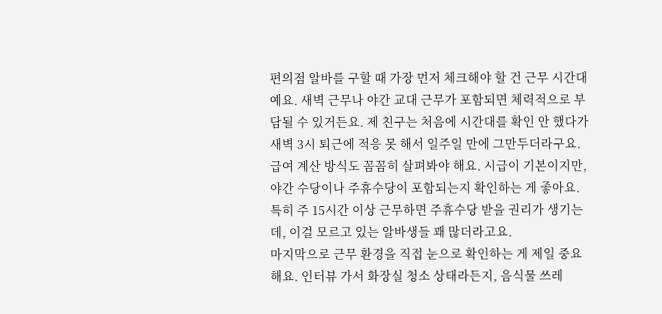편의점 알바를 구할 때 가장 먼저 체크해야 할 건 근무 시간대예요. 새벽 근무나 야간 교대 근무가 포함되면 체력적으로 부담될 수 있거든요. 제 친구는 처음에 시간대를 확인 안 했다가 새벽 3시 퇴근에 적응 못 해서 일주일 만에 그만두더라구요.
급여 계산 방식도 꼼꼼히 살펴봐야 해요. 시급이 기본이지만, 야간 수당이나 주휴수당이 포함되는지 확인하는 게 좋아요. 특히 주 15시간 이상 근무하면 주휴수당 받을 권리가 생기는데, 이걸 모르고 있는 알바생들 꽤 많더라고요.
마지막으로 근무 환경을 직접 눈으로 확인하는 게 제일 중요해요. 인터뷰 가서 화장실 청소 상태라든지, 음식물 쓰레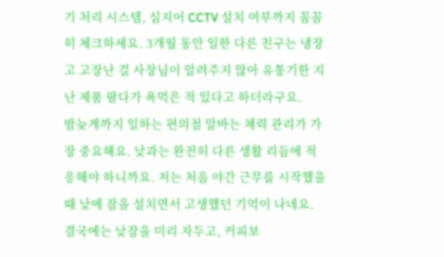기 처리 시스템, 심지어 CCTV 설치 여부까지 꼼꼼히 체크하세요. 3개월 동안 일한 다른 친구는 냉장고 고장난 걸 사장님이 알려주지 않아 유통기한 지난 제품 팔다가 욕먹은 적 있다고 하더라구요.
밤늦게까지 일하는 편의점 알바는 체력 관리가 가장 중요해요. 낮과는 완전히 다른 생활 리듬에 적응해야 하니까요. 저는 처음 야간 근무를 시작했을 때 낮에 잠을 설치면서 고생했던 기억이 나네요. 결국에는 낮잠을 미리 자두고, 커피보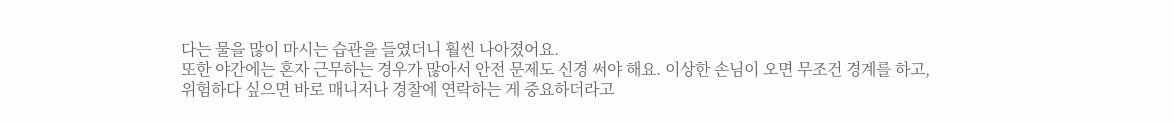다는 물을 많이 마시는 습관을 들였더니 훨씬 나아졌어요.
또한 야간에는 혼자 근무하는 경우가 많아서 안전 문제도 신경 써야 해요. 이상한 손님이 오면 무조건 경계를 하고, 위험하다 싶으면 바로 매니저나 경찰에 연락하는 게 중요하더라고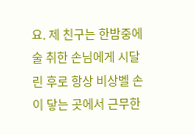요. 제 친구는 한밤중에 술 취한 손님에게 시달린 후로 항상 비상벨 손이 닿는 곳에서 근무한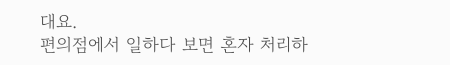대요.
편의점에서 일하다 보면 혼자 처리하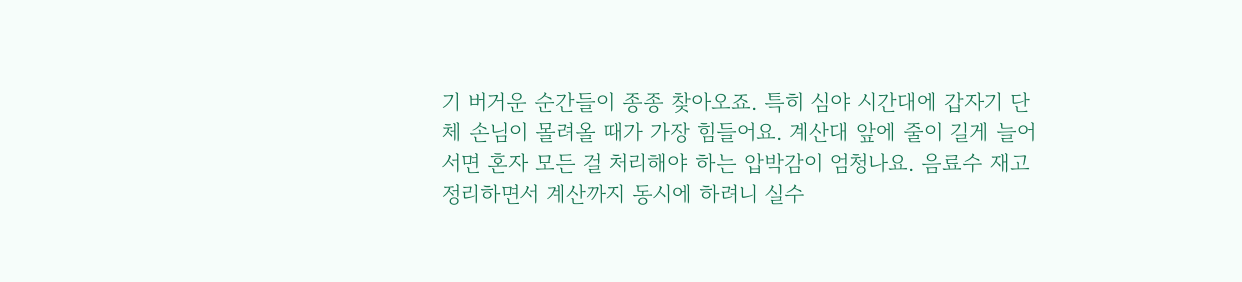기 버거운 순간들이 종종 찾아오죠. 특히 심야 시간대에 갑자기 단체 손님이 몰려올 때가 가장 힘들어요. 계산대 앞에 줄이 길게 늘어서면 혼자 모든 걸 처리해야 하는 압박감이 엄청나요. 음료수 재고 정리하면서 계산까지 동시에 하려니 실수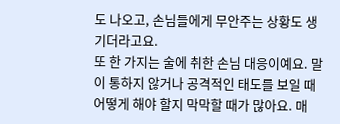도 나오고, 손님들에게 무안주는 상황도 생기더라고요.
또 한 가지는 술에 취한 손님 대응이예요. 말이 통하지 않거나 공격적인 태도를 보일 때 어떻게 해야 할지 막막할 때가 많아요. 매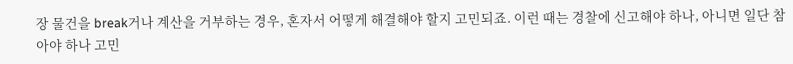장 물건을 break거나 계산을 거부하는 경우, 혼자서 어떻게 해결해야 할지 고민되죠. 이런 때는 경찰에 신고해야 하나, 아니면 일단 참아야 하나 고민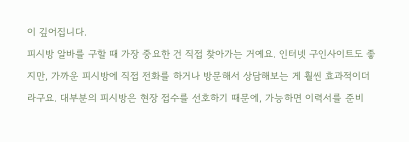이 깊어집니다.
피시방 알바를 구할 때 가장 중요한 건 직접 찾아가는 거예요. 인터넷 구인사이트도 좋지만, 가까운 피시방에 직접 전화를 하거나 방문해서 상담해보는 게 훨씬 효과적이더라구요. 대부분의 피시방은 현장 접수를 선호하기 때문에, 가능하면 이력서를 준비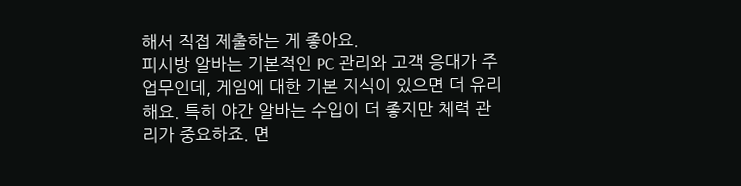해서 직접 제출하는 게 좋아요.
피시방 알바는 기본적인 PC 관리와 고객 응대가 주 업무인데, 게임에 대한 기본 지식이 있으면 더 유리해요. 특히 야간 알바는 수입이 더 좋지만 체력 관리가 중요하죠. 면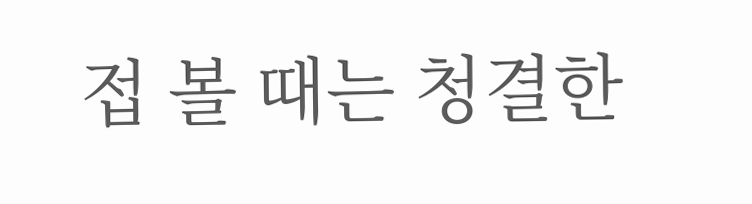접 볼 때는 청결한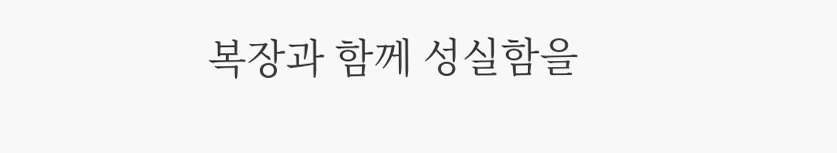복장과 함께 성실함을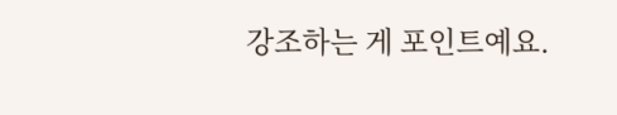강조하는 게 포인트예요.